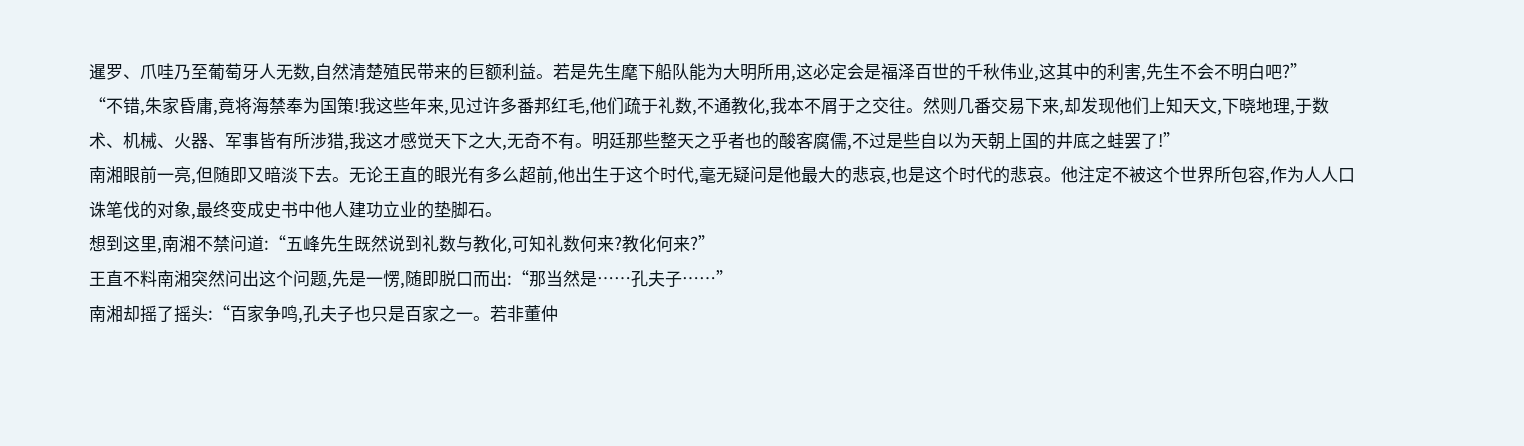暹罗、爪哇乃至葡萄牙人无数,自然清楚殖民带来的巨额利益。若是先生麾下船队能为大明所用,这必定会是福泽百世的千秋伟业,这其中的利害,先生不会不明白吧?”
“不错,朱家昏庸,竟将海禁奉为国策!我这些年来,见过许多番邦红毛,他们疏于礼数,不通教化,我本不屑于之交往。然则几番交易下来,却发现他们上知天文,下晓地理,于数术、机械、火器、军事皆有所涉猎,我这才感觉天下之大,无奇不有。明廷那些整天之乎者也的酸客腐儒,不过是些自以为天朝上国的井底之蛙罢了!”
南湘眼前一亮,但随即又暗淡下去。无论王直的眼光有多么超前,他出生于这个时代,毫无疑问是他最大的悲哀,也是这个时代的悲哀。他注定不被这个世界所包容,作为人人口诛笔伐的对象,最终变成史书中他人建功立业的垫脚石。
想到这里,南湘不禁问道:“五峰先生既然说到礼数与教化,可知礼数何来?教化何来?”
王直不料南湘突然问出这个问题,先是一愣,随即脱口而出:“那当然是……孔夫子……”
南湘却摇了摇头:“百家争鸣,孔夫子也只是百家之一。若非董仲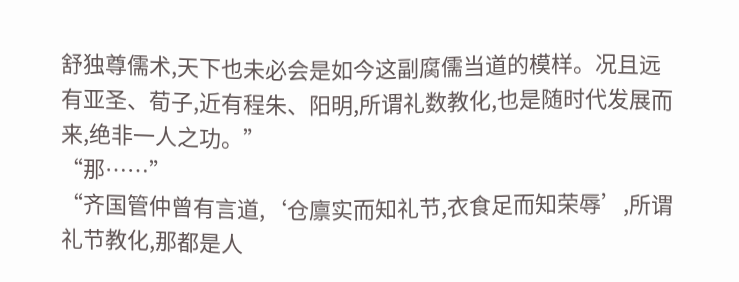舒独尊儒术,天下也未必会是如今这副腐儒当道的模样。况且远有亚圣、荀子,近有程朱、阳明,所谓礼数教化,也是随时代发展而来,绝非一人之功。”
“那……”
“齐国管仲曾有言道,‘仓廪实而知礼节,衣食足而知荣辱’,所谓礼节教化,那都是人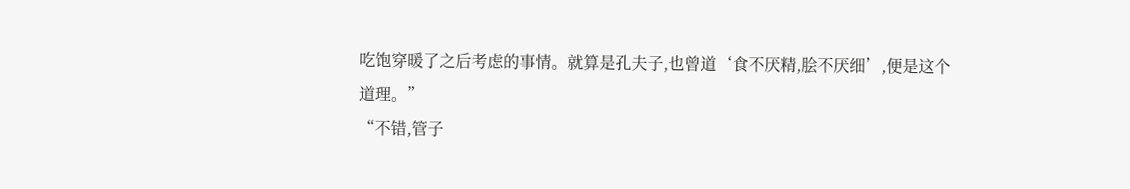吃饱穿暖了之后考虑的事情。就算是孔夫子,也曾道‘食不厌精,脍不厌细’,便是这个道理。”
“不错,管子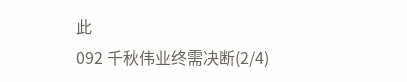此
092 千秋伟业终需决断(2/4)